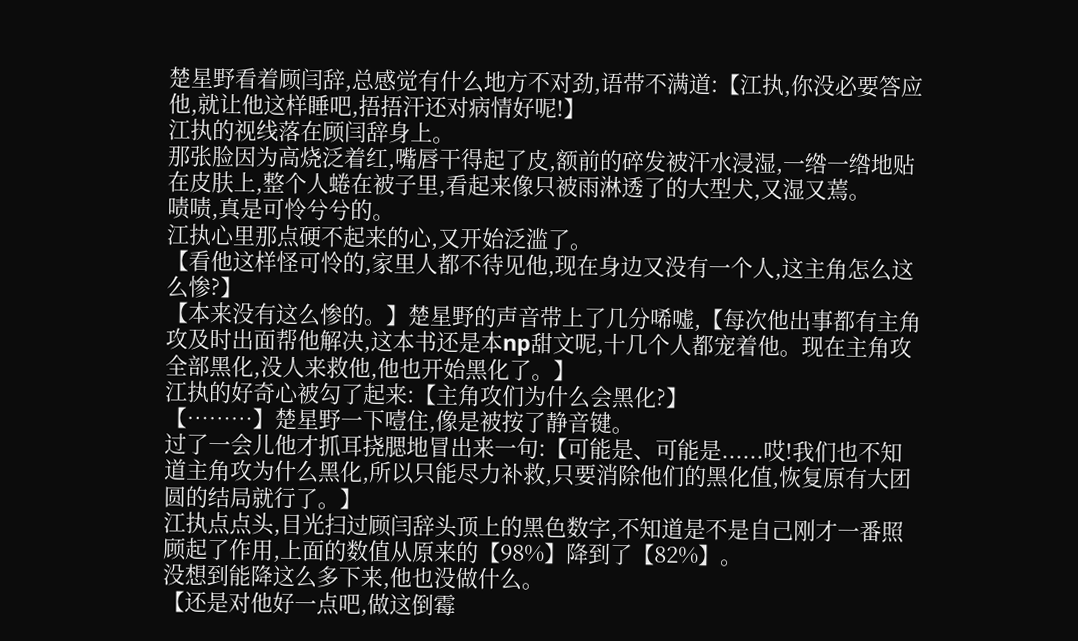楚星野看着顾闫辞,总感觉有什么地方不对劲,语带不满道:【江执,你没必要答应他,就让他这样睡吧,捂捂汗还对病情好呢!】
江执的视线落在顾闫辞身上。
那张脸因为高烧泛着红,嘴唇干得起了皮,额前的碎发被汗水浸湿,一绺一绺地贴在皮肤上,整个人蜷在被子里,看起来像只被雨淋透了的大型犬,又湿又蔫。
啧啧,真是可怜兮兮的。
江执心里那点硬不起来的心,又开始泛滥了。
【看他这样怪可怜的,家里人都不待见他,现在身边又没有一个人,这主角怎么这么惨?】
【本来没有这么惨的。】楚星野的声音带上了几分唏嘘,【每次他出事都有主角攻及时出面帮他解决,这本书还是本np甜文呢,十几个人都宠着他。现在主角攻全部黑化,没人来救他,他也开始黑化了。】
江执的好奇心被勾了起来:【主角攻们为什么会黑化?】
【………】楚星野一下噎住,像是被按了静音键。
过了一会儿他才抓耳挠腮地冒出来一句:【可能是、可能是......哎!我们也不知道主角攻为什么黑化,所以只能尽力补救,只要消除他们的黑化值,恢复原有大团圆的结局就行了。】
江执点点头,目光扫过顾闫辞头顶上的黑色数字,不知道是不是自己刚才一番照顾起了作用,上面的数值从原来的【98%】降到了【82%】。
没想到能降这么多下来,他也没做什么。
【还是对他好一点吧,做这倒霉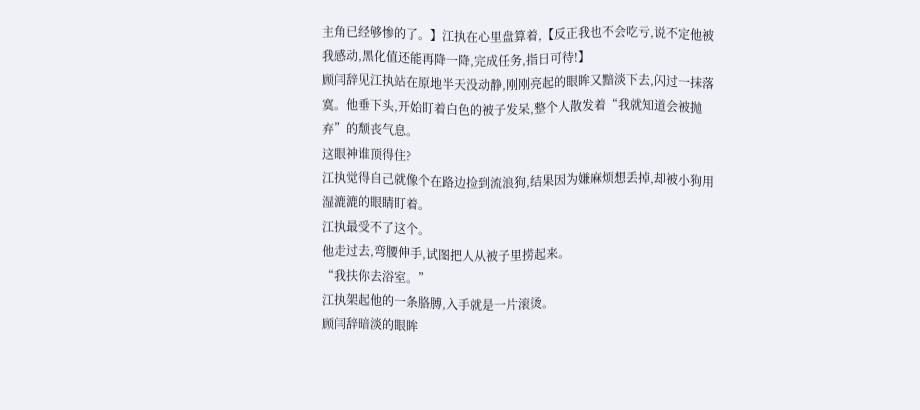主角已经够惨的了。】江执在心里盘算着,【反正我也不会吃亏,说不定他被我感动,黑化值还能再降一降,完成任务,指日可待!】
顾闫辞见江执站在原地半天没动静,刚刚亮起的眼眸又黯淡下去,闪过一抹落寞。他垂下头,开始盯着白色的被子发呆,整个人散发着“我就知道会被抛弃”的颓丧气息。
这眼神谁顶得住?
江执觉得自己就像个在路边捡到流浪狗,结果因为嫌麻烦想丢掉,却被小狗用湿漉漉的眼睛盯着。
江执最受不了这个。
他走过去,弯腰伸手,试图把人从被子里捞起来。
“我扶你去浴室。”
江执架起他的一条胳膊,入手就是一片滚烫。
顾闫辞暗淡的眼眸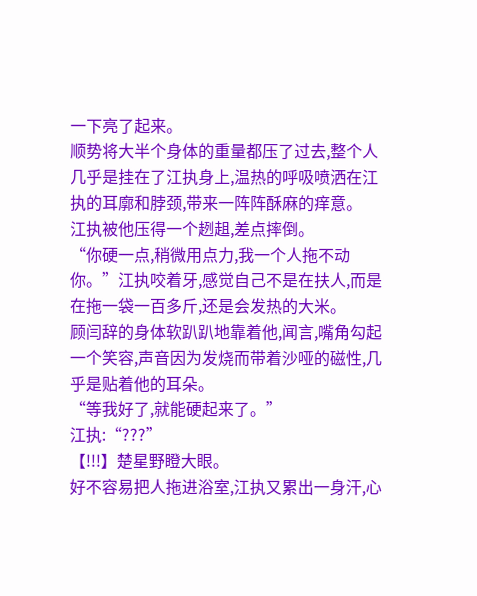一下亮了起来。
顺势将大半个身体的重量都压了过去,整个人几乎是挂在了江执身上,温热的呼吸喷洒在江执的耳廓和脖颈,带来一阵阵酥麻的痒意。
江执被他压得一个趔趄,差点摔倒。
“你硬一点,稍微用点力,我一个人拖不动你。”江执咬着牙,感觉自己不是在扶人,而是在拖一袋一百多斤,还是会发热的大米。
顾闫辞的身体软趴趴地靠着他,闻言,嘴角勾起一个笑容,声音因为发烧而带着沙哑的磁性,几乎是贴着他的耳朵。
“等我好了,就能硬起来了。”
江执:“???”
【!!!】楚星野瞪大眼。
好不容易把人拖进浴室,江执又累出一身汗,心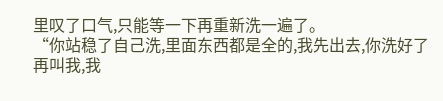里叹了口气,只能等一下再重新洗一遍了。
“你站稳了自己洗,里面东西都是全的,我先出去,你洗好了再叫我,我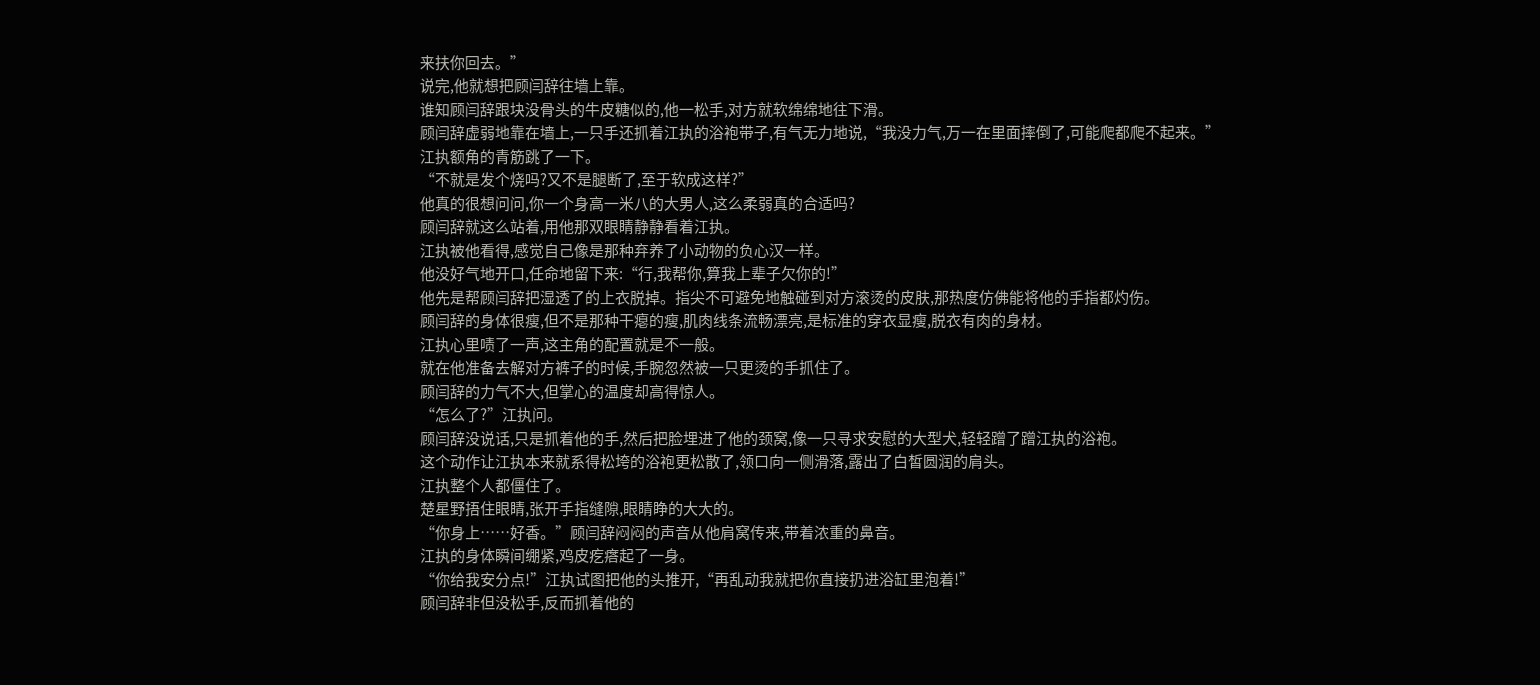来扶你回去。”
说完,他就想把顾闫辞往墙上靠。
谁知顾闫辞跟块没骨头的牛皮糖似的,他一松手,对方就软绵绵地往下滑。
顾闫辞虚弱地靠在墙上,一只手还抓着江执的浴袍带子,有气无力地说,“我没力气,万一在里面摔倒了,可能爬都爬不起来。”
江执额角的青筋跳了一下。
“不就是发个烧吗?又不是腿断了,至于软成这样?”
他真的很想问问,你一个身高一米八的大男人,这么柔弱真的合适吗?
顾闫辞就这么站着,用他那双眼睛静静看着江执。
江执被他看得,感觉自己像是那种弃养了小动物的负心汉一样。
他没好气地开口,任命地留下来:“行,我帮你,算我上辈子欠你的!”
他先是帮顾闫辞把湿透了的上衣脱掉。指尖不可避免地触碰到对方滚烫的皮肤,那热度仿佛能将他的手指都灼伤。
顾闫辞的身体很瘦,但不是那种干瘪的瘦,肌肉线条流畅漂亮,是标准的穿衣显瘦,脱衣有肉的身材。
江执心里啧了一声,这主角的配置就是不一般。
就在他准备去解对方裤子的时候,手腕忽然被一只更烫的手抓住了。
顾闫辞的力气不大,但掌心的温度却高得惊人。
“怎么了?”江执问。
顾闫辞没说话,只是抓着他的手,然后把脸埋进了他的颈窝,像一只寻求安慰的大型犬,轻轻蹭了蹭江执的浴袍。
这个动作让江执本来就系得松垮的浴袍更松散了,领口向一侧滑落,露出了白皙圆润的肩头。
江执整个人都僵住了。
楚星野捂住眼睛,张开手指缝隙,眼睛睁的大大的。
“你身上……好香。”顾闫辞闷闷的声音从他肩窝传来,带着浓重的鼻音。
江执的身体瞬间绷紧,鸡皮疙瘩起了一身。
“你给我安分点!”江执试图把他的头推开,“再乱动我就把你直接扔进浴缸里泡着!”
顾闫辞非但没松手,反而抓着他的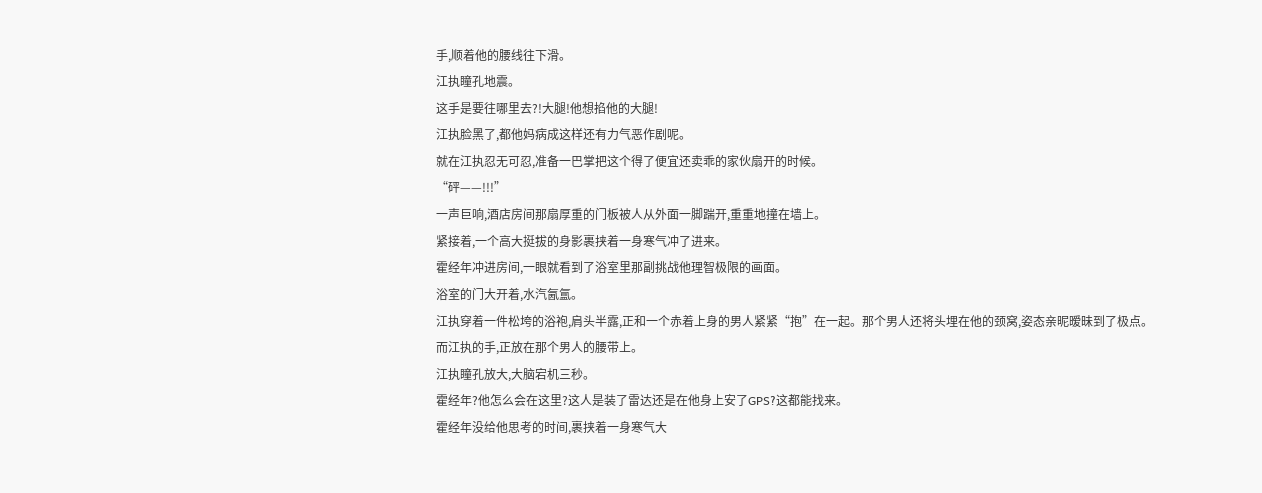手,顺着他的腰线往下滑。
江执瞳孔地震。
这手是要往哪里去?!大腿!他想掐他的大腿!
江执脸黑了,都他妈病成这样还有力气恶作剧呢。
就在江执忍无可忍,准备一巴掌把这个得了便宜还卖乖的家伙扇开的时候。
“砰——!!!”
一声巨响,酒店房间那扇厚重的门板被人从外面一脚踹开,重重地撞在墙上。
紧接着,一个高大挺拔的身影裹挟着一身寒气冲了进来。
霍经年冲进房间,一眼就看到了浴室里那副挑战他理智极限的画面。
浴室的门大开着,水汽氤氲。
江执穿着一件松垮的浴袍,肩头半露,正和一个赤着上身的男人紧紧“抱”在一起。那个男人还将头埋在他的颈窝,姿态亲昵暧昧到了极点。
而江执的手,正放在那个男人的腰带上。
江执瞳孔放大,大脑宕机三秒。
霍经年?他怎么会在这里?这人是装了雷达还是在他身上安了GPS?这都能找来。
霍经年没给他思考的时间,裹挟着一身寒气大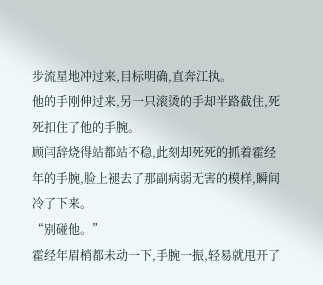步流星地冲过来,目标明确,直奔江执。
他的手刚伸过来,另一只滚烫的手却半路截住,死死扣住了他的手腕。
顾闫辞烧得站都站不稳,此刻却死死的抓着霍经年的手腕,脸上褪去了那副病弱无害的模样,瞬间冷了下来。
“别碰他。”
霍经年眉梢都未动一下,手腕一振,轻易就甩开了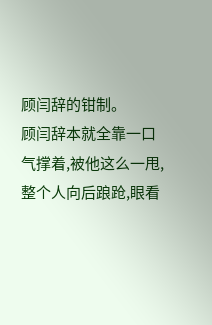顾闫辞的钳制。
顾闫辞本就全靠一口气撑着,被他这么一甩,整个人向后踉跄,眼看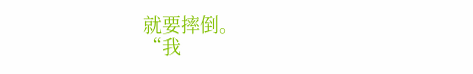就要摔倒。
“我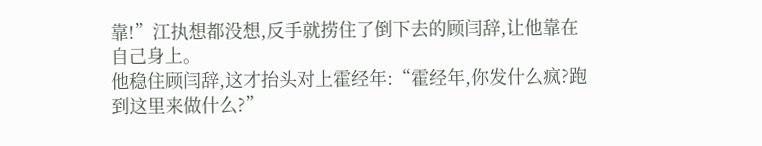靠!”江执想都没想,反手就捞住了倒下去的顾闫辞,让他靠在自己身上。
他稳住顾闫辞,这才抬头对上霍经年:“霍经年,你发什么疯?跑到这里来做什么?”